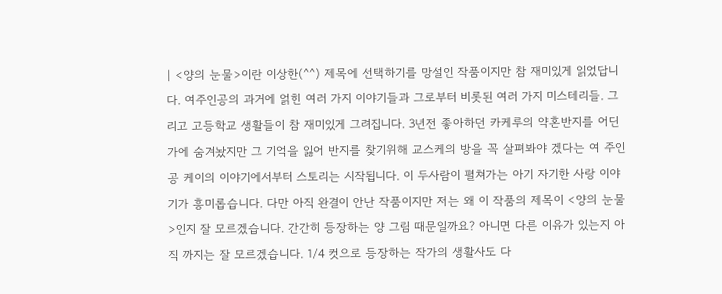| <양의 눈물>이란 이상한(^^) 제목에 선택하기를 망설인 작품이지만 참 재미있게 읽었답니다. 여주인공의 과거에 얽힌 여러 가지 이야기들과 그로부터 비롯된 여러 가지 미스테리들. 그리고 고등학교 생활들이 참 재미있게 그려집니다. 3년전 좋아하던 카케루의 약혼반지를 어딘가에 숨겨놨지만 그 기억을 잃어 반지를 찾기위해 교스케의 방을 꼭 살펴봐야 겠다는 여 주인공 케이의 이야기에서부터 스토리는 시작됩니다. 이 두사람이 펼쳐가는 아기 자기한 사랑 이야기가 흥미롭습니다. 다만 아직 완결이 안난 작품이지만 저는 왜 이 작품의 제목이 <양의 눈물>인지 잘 모르겠습니다. 간간히 등장하는 양 그림 때문일까요? 아니면 다른 이유가 있는지 아직 까지는 잘 모르겠습니다. 1/4 컷으로 등장하는 작가의 생활사도 다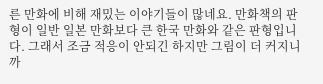른 만화에 비해 재밌는 이야기들이 많네요. 만화책의 판형이 일반 일본 만화보다 큰 한국 만화와 같은 판형입니다. 그래서 조금 적응이 안되긴 하지만 그림이 더 커지니까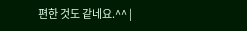편한 것도 같네요.^^ |